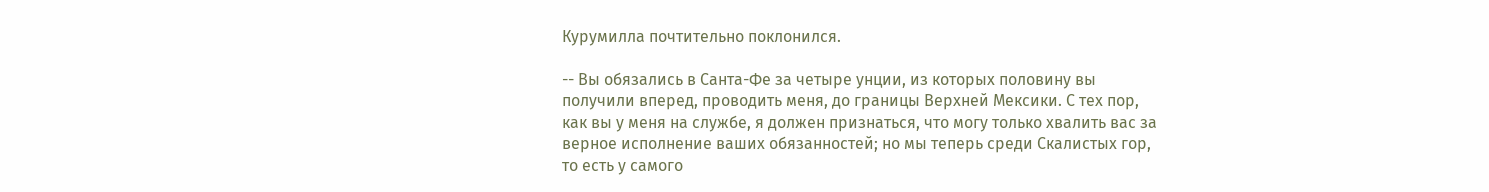Курумилла почтительно поклонился.

-- Вы обязались в Санта-Фе за четыре унции, из которых половину вы получили вперед, проводить меня, до границы Верхней Мексики. С тех пор, как вы у меня на службе, я должен признаться, что могу только хвалить вас за верное исполнение ваших обязанностей; но мы теперь среди Скалистых гор, то есть у самого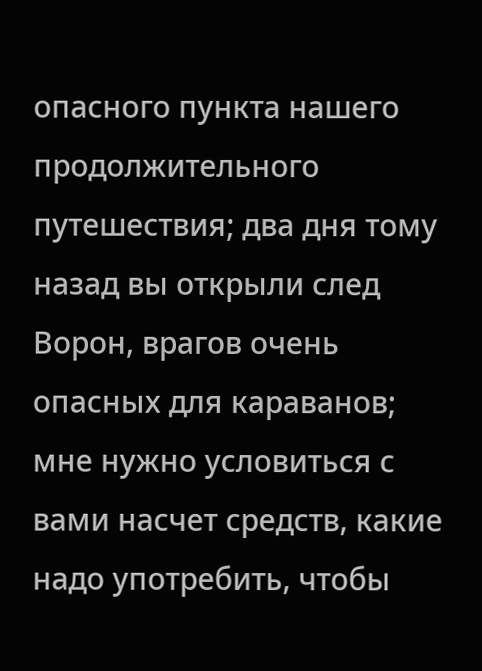опасного пункта нашего продолжительного путешествия; два дня тому назад вы открыли след Ворон, врагов очень опасных для караванов; мне нужно условиться с вами насчет средств, какие надо употребить, чтобы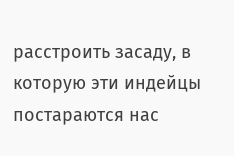расстроить засаду, в которую эти индейцы постараются нас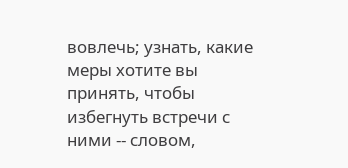вовлечь; узнать, какие меры хотите вы принять, чтобы избегнуть встречи с ними -- словом,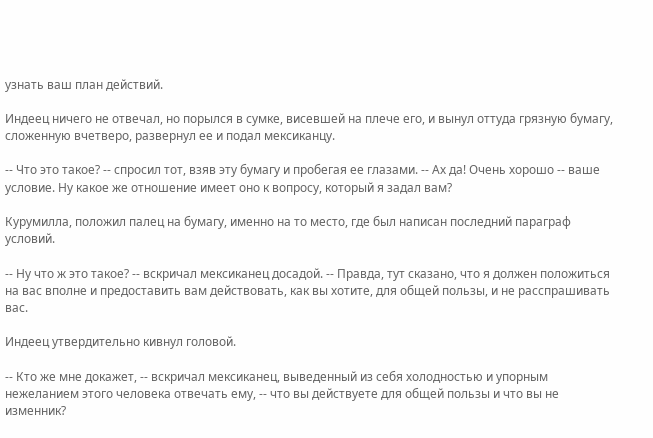узнать ваш план действий.

Индеец ничего не отвечал, но порылся в сумке, висевшей на плече его, и вынул оттуда грязную бумагу, сложенную вчетверо, развернул ее и подал мексиканцу.

-- Что это такое? -- спросил тот, взяв эту бумагу и пробегая ее глазами. -- Ах да! Очень хорошо -- ваше условие. Ну какое же отношение имеет оно к вопросу, который я задал вам?

Курумилла, положил палец на бумагу, именно на то место, где был написан последний параграф условий.

-- Ну что ж это такое? -- вскричал мексиканец досадой. -- Правда, тут сказано, что я должен положиться на вас вполне и предоставить вам действовать, как вы хотите, для общей пользы, и не расспрашивать вас.

Индеец утвердительно кивнул головой.

-- Кто же мне докажет, -- вскричал мексиканец, выведенный из себя холодностью и упорным нежеланием этого человека отвечать ему, -- что вы действуете для общей пользы и что вы не изменник?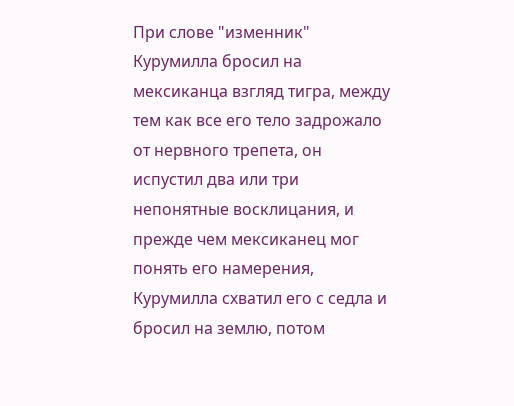При слове "изменник" Курумилла бросил на мексиканца взгляд тигра, между тем как все его тело задрожало от нервного трепета, он испустил два или три непонятные восклицания, и прежде чем мексиканец мог понять его намерения, Курумилла схватил его с седла и бросил на землю, потом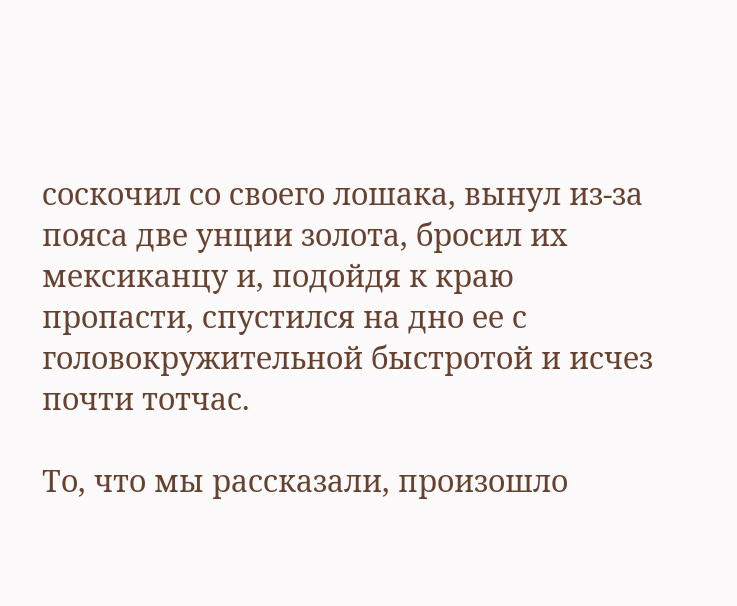соскочил со своего лошака, вынул из-за пояса две унции золота, бросил их мексиканцу и, подойдя к краю пропасти, спустился на дно ее с головокружительной быстротой и исчез почти тотчас.

То, что мы рассказали, произошло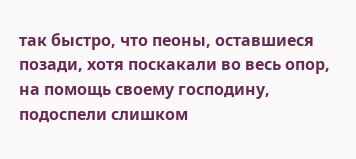так быстро, что пеоны, оставшиеся позади, хотя поскакали во весь опор, на помощь своему господину, подоспели слишком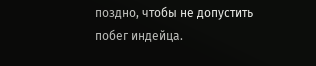поздно, чтобы не допустить побег индейца.